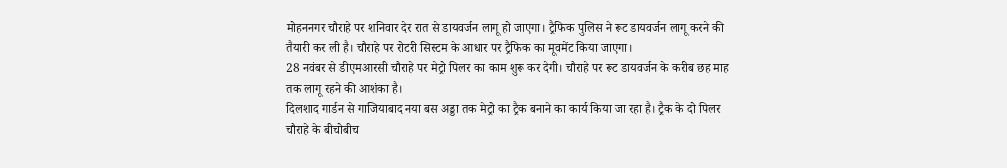मोहननगर चौराहे पर शनिवार देर रात से डायवर्जन लागू हो जाएगा। ट्रैफिक पुलिस ने रूट डायवर्जन लागू करने की तैयारी कर ली है। चौराहे पर रोटरी सिस्टम के आधार पर ट्रैफिक का मूवमेंट किया जाएगा।
28 नवंबर से डीएमआरसी चौराहे पर मेट्रो पिलर का काम शुरू कर देगी। चौराहे पर रूट डायवर्जन के करीब छह माह तक लागू रहने की आशंका है।
दिलशाद गार्डन से गाजियाबाद नया बस अड्डा तक मेट्रो का ट्रैक बनाने का कार्य किया जा रहा है। ट्रैक के दो पिलर चौराहे के बीचोबीच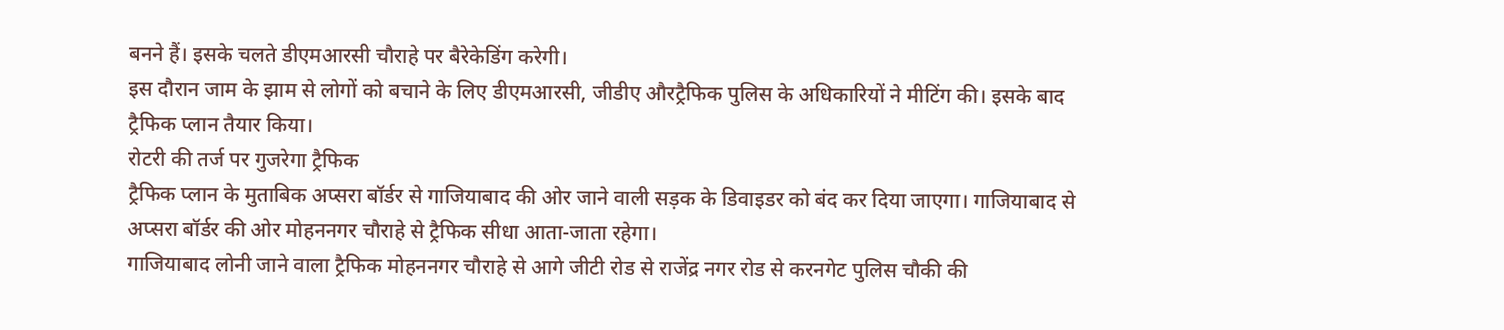बनने हैं। इसके चलते डीएमआरसी चौराहे पर बैरेकेडिंग करेगी।
इस दौरान जाम के झाम से लोगों को बचाने के लिए डीएमआरसी, जीडीए औरट्रैफिक पुलिस के अधिकारियों ने मीटिंग की। इसके बाद ट्रैफिक प्लान तैयार किया।
रोटरी की तर्ज पर गुजरेगा ट्रैफिक
ट्रैफिक प्लान के मुताबिक अप्सरा बॉर्डर से गाजियाबाद की ओर जाने वाली सड़क के डिवाइडर को बंद कर दिया जाएगा। गाजियाबाद से अप्सरा बॉर्डर की ओर मोहननगर चौराहे से ट्रैफिक सीधा आता-जाता रहेगा।
गाजियाबाद लोनी जाने वाला ट्रैफिक मोहननगर चौराहे से आगे जीटी रोड से राजेंद्र नगर रोड से करनगेट पुलिस चौकी की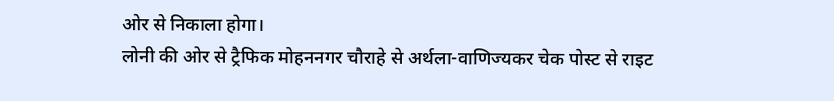ओर से निकाला होगा।
लोनी की ओर से ट्रैफिक मोहननगर चौराहे से अर्थला-वाणिज्यकर चेक पोस्ट से राइट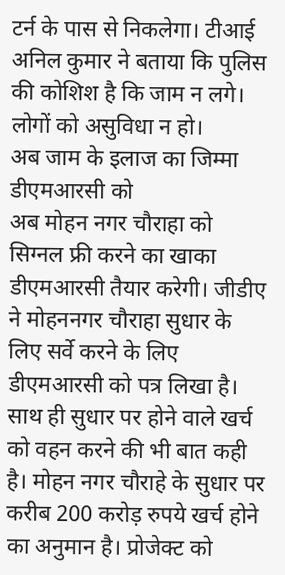टर्न के पास से निकलेगा। टीआई अनिल कुमार ने बताया कि पुलिस की कोशिश है कि जाम न लगे। लोगों को असुविधा न हो।
अब जाम के इलाज का जिम्मा डीएमआरसी को
अब मोहन नगर चौराहा को सिग्नल फ्री करने का खाका डीएमआरसी तैयार करेगी। जीडीए ने मोहननगर चौराहा सुधार के लिए सर्वे करने के लिए डीएमआरसी को पत्र लिखा है।
साथ ही सुधार पर होने वाले खर्च को वहन करने की भी बात कही है। मोहन नगर चौराहे के सुधार पर करीब 200 करोड़ रुपये खर्च होने का अनुमान है। प्रोजेक्ट को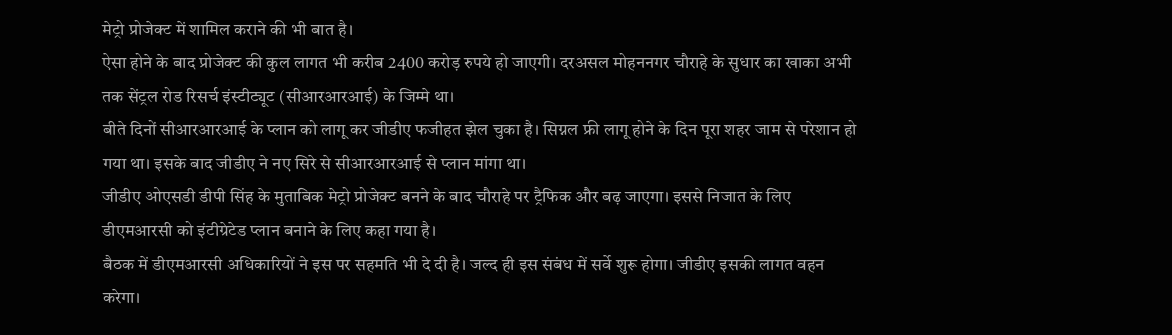मेट्रो प्रोजेक्ट में शामिल कराने की भी बात है।
ऐसा होने के बाद प्रोजेक्ट की कुल लागत भी करीब 2400 करोड़ रुपये हो जाएगी। दरअसल मोहननगर चौराहे के सुधार का खाका अभी तक सेंट्रल रोड रिसर्च इंस्टीट्यूट (सीआरआरआई) के जिम्मे था।
बीते दिनों सीआरआरआई के प्लान को लागू कर जीडीए फजीहत झेल चुका है। सिग्नल फ्री लागू होने के दिन पूरा शहर जाम से परेशान हो गया था। इसके बाद जीडीए ने नए सिरे से सीआरआरआई से प्लान मांगा था।
जीडीए ओएसडी डीपी सिंह के मुताबिक मेट्रो प्रोजेक्ट बनने के बाद चौराहे पर ट्रैफिक और बढ़ जाएगा। इससे निजात के लिए डीएमआरसी को इंटीग्रेटेड प्लान बनाने के लिए कहा गया है।
बैठक में डीएमआरसी अधिकारियों ने इस पर सहमति भी दे दी है। जल्द ही इस संबंध में सर्वे शुरू होगा। जीडीए इसकी लागत वहन करेगा।